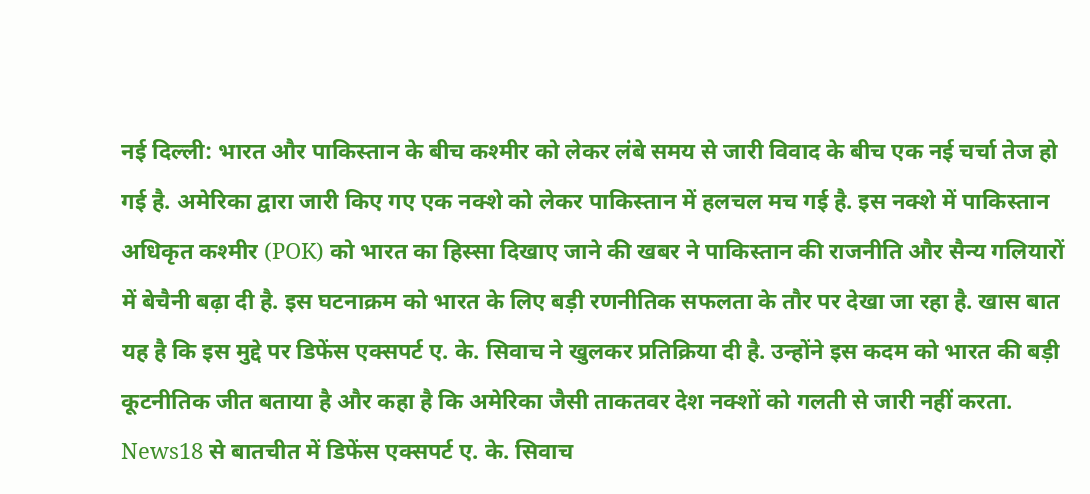नई दिल्ली: भारत और पाकिस्तान के बीच कश्मीर को लेकर लंबे समय से जारी विवाद के बीच एक नई चर्चा तेज हो गई है. अमेरिका द्वारा जारी किए गए एक नक्शे को लेकर पाकिस्तान में हलचल मच गई है. इस नक्शे में पाकिस्तान अधिकृत कश्मीर (POK) को भारत का हिस्सा दिखाए जाने की खबर ने पाकिस्तान की राजनीति और सैन्य गलियारों में बेचैनी बढ़ा दी है. इस घटनाक्रम को भारत के लिए बड़ी रणनीतिक सफलता के तौर पर देखा जा रहा है. खास बात यह है कि इस मुद्दे पर डिफेंस एक्सपर्ट ए. के. सिवाच ने खुलकर प्रतिक्रिया दी है. उन्होंने इस कदम को भारत की बड़ी कूटनीतिक जीत बताया है और कहा है कि अमेरिका जैसी ताकतवर देश नक्शों को गलती से जारी नहीं करता.
News18 से बातचीत में डिफेंस एक्सपर्ट ए. के. सिवाच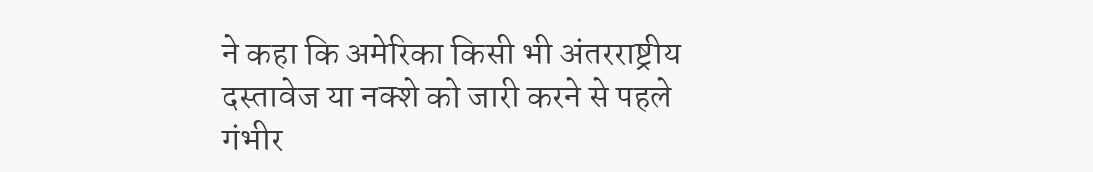ने कहा कि अमेरिका किसी भी अंतरराष्ट्रीय दस्तावेज या नक्शे को जारी करने से पहले गंभीर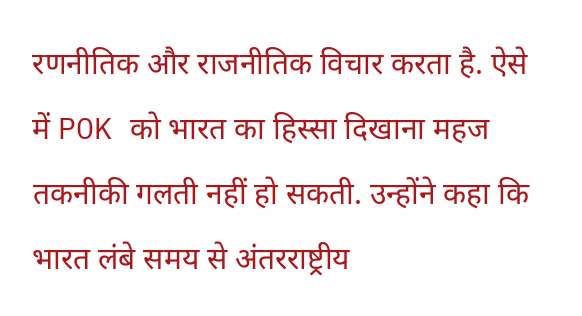रणनीतिक और राजनीतिक विचार करता है. ऐसे में POK को भारत का हिस्सा दिखाना महज तकनीकी गलती नहीं हो सकती. उन्होंने कहा कि भारत लंबे समय से अंतरराष्ट्रीय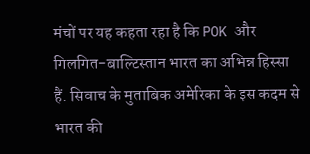मंचों पर यह कहता रहा है कि POK और गिलगित-बाल्टिस्तान भारत का अभिन्न हिस्सा हैं. सिवाच के मुताबिक अमेरिका के इस कदम से भारत की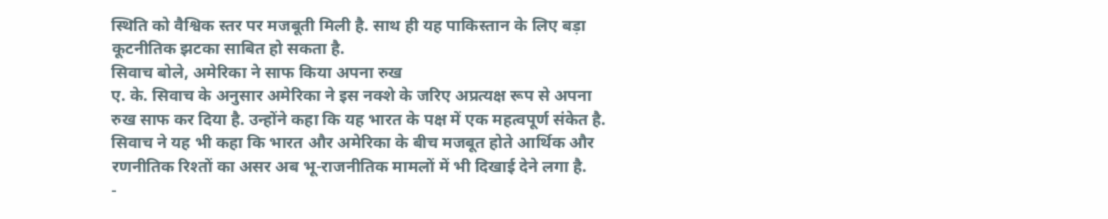स्थिति को वैश्विक स्तर पर मजबूती मिली है. साथ ही यह पाकिस्तान के लिए बड़ा कूटनीतिक झटका साबित हो सकता है.
सिवाच बोले, अमेरिका ने साफ किया अपना रुख
ए. के. सिवाच के अनुसार अमेरिका ने इस नक्शे के जरिए अप्रत्यक्ष रूप से अपना रुख साफ कर दिया है. उन्होंने कहा कि यह भारत के पक्ष में एक महत्वपूर्ण संकेत है. सिवाच ने यह भी कहा कि भारत और अमेरिका के बीच मजबूत होते आर्थिक और रणनीतिक रिश्तों का असर अब भू-राजनीतिक मामलों में भी दिखाई देने लगा है.
-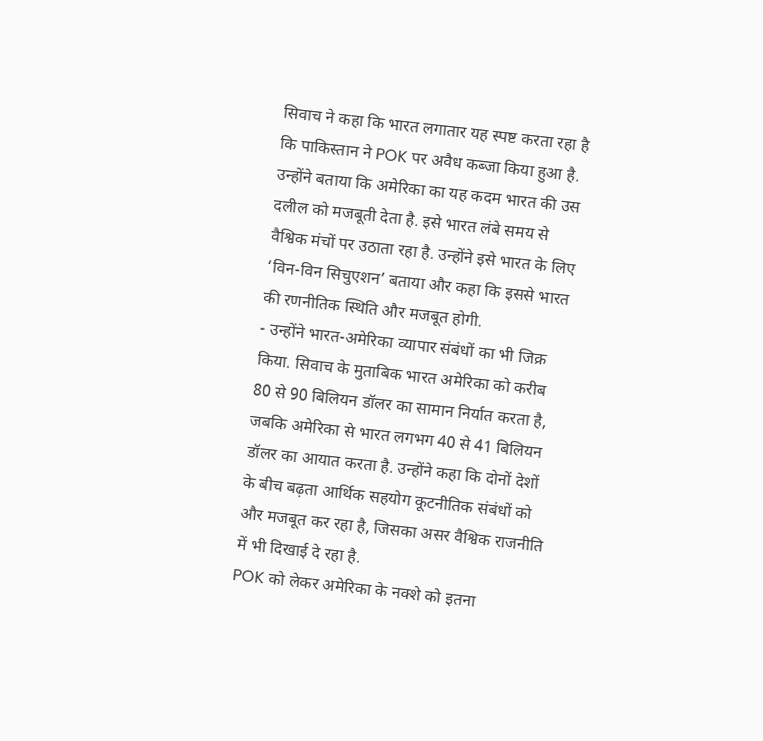सिवाच ने कहा कि भारत लगातार यह स्पष्ट करता रहा है कि पाकिस्तान ने POK पर अवैध कब्जा किया हुआ है. उन्होंने बताया कि अमेरिका का यह कदम भारत की उस दलील को मजबूती देता है. इसे भारत लंबे समय से वैश्विक मंचों पर उठाता रहा है. उन्होंने इसे भारत के लिए ‘विन-विन सिचुएशन’ बताया और कहा कि इससे भारत की रणनीतिक स्थिति और मजबूत होगी.
- उन्होंने भारत-अमेरिका व्यापार संबंधों का भी जिक्र किया. सिवाच के मुताबिक भारत अमेरिका को करीब 80 से 90 बिलियन डॉलर का सामान निर्यात करता है, जबकि अमेरिका से भारत लगभग 40 से 41 बिलियन डॉलर का आयात करता है. उन्होंने कहा कि दोनों देशों के बीच बढ़ता आर्थिक सहयोग कूटनीतिक संबंधों को और मजबूत कर रहा है, जिसका असर वैश्विक राजनीति में भी दिखाई दे रहा है.
POK को लेकर अमेरिका के नक्शे को इतना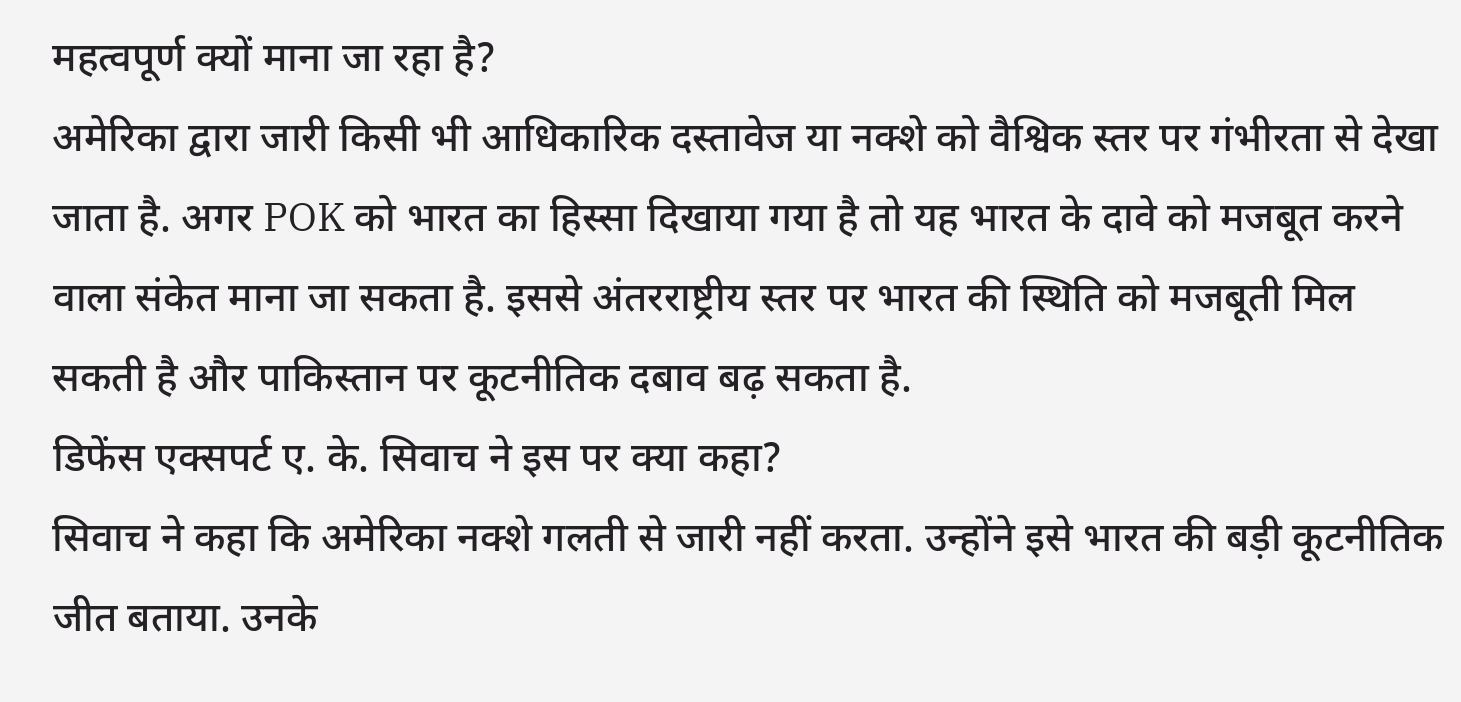महत्वपूर्ण क्यों माना जा रहा है?
अमेरिका द्वारा जारी किसी भी आधिकारिक दस्तावेज या नक्शे को वैश्विक स्तर पर गंभीरता से देखा जाता है. अगर POK को भारत का हिस्सा दिखाया गया है तो यह भारत के दावे को मजबूत करने वाला संकेत माना जा सकता है. इससे अंतरराष्ट्रीय स्तर पर भारत की स्थिति को मजबूती मिल सकती है और पाकिस्तान पर कूटनीतिक दबाव बढ़ सकता है.
डिफेंस एक्सपर्ट ए. के. सिवाच ने इस पर क्या कहा?
सिवाच ने कहा कि अमेरिका नक्शे गलती से जारी नहीं करता. उन्होंने इसे भारत की बड़ी कूटनीतिक जीत बताया. उनके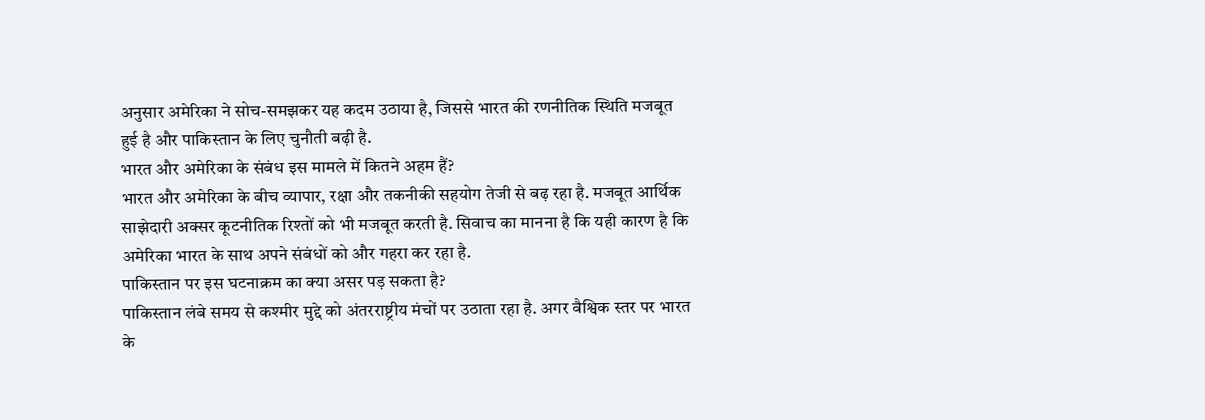अनुसार अमेरिका ने सोच-समझकर यह कदम उठाया है, जिससे भारत की रणनीतिक स्थिति मजबूत हुई है और पाकिस्तान के लिए चुनौती बढ़ी है.
भारत और अमेरिका के संबंध इस मामले में कितने अहम हैं?
भारत और अमेरिका के बीच व्यापार, रक्षा और तकनीकी सहयोग तेजी से बढ़ रहा है. मजबूत आर्थिक साझेदारी अक्सर कूटनीतिक रिश्तों को भी मजबूत करती है. सिवाच का मानना है कि यही कारण है कि अमेरिका भारत के साथ अपने संबंधों को और गहरा कर रहा है.
पाकिस्तान पर इस घटनाक्रम का क्या असर पड़ सकता है?
पाकिस्तान लंबे समय से कश्मीर मुद्दे को अंतरराष्ट्रीय मंचों पर उठाता रहा है. अगर वैश्विक स्तर पर भारत के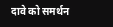दावे को समर्थन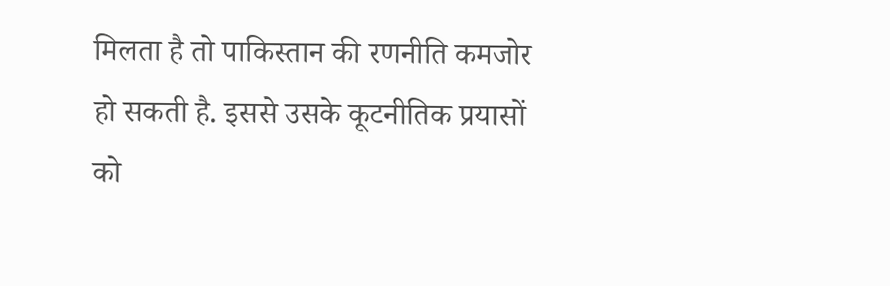मिलता है तो पाकिस्तान की रणनीति कमजोर हो सकती है. इससे उसके कूटनीतिक प्रयासों को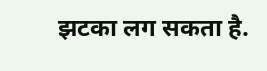झटका लग सकता है.